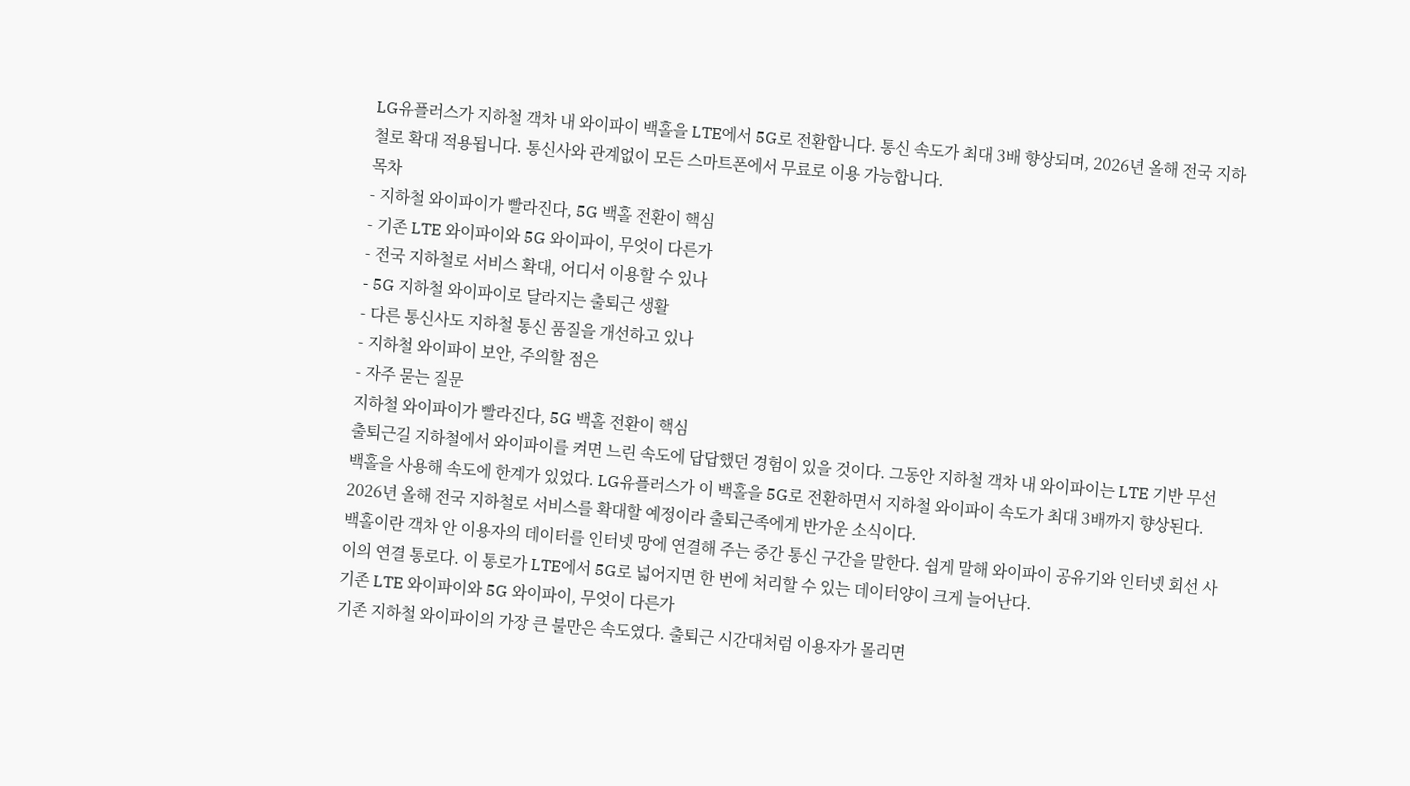LG유플러스가 지하철 객차 내 와이파이 백홀을 LTE에서 5G로 전환합니다. 통신 속도가 최대 3배 향상되며, 2026년 올해 전국 지하철로 확대 적용됩니다. 통신사와 관계없이 모든 스마트폰에서 무료로 이용 가능합니다.
목차
- 지하철 와이파이가 빨라진다, 5G 백홀 전환이 핵심
- 기존 LTE 와이파이와 5G 와이파이, 무엇이 다른가
- 전국 지하철로 서비스 확대, 어디서 이용할 수 있나
- 5G 지하철 와이파이로 달라지는 출퇴근 생활
- 다른 통신사도 지하철 통신 품질을 개선하고 있나
- 지하철 와이파이 보안, 주의할 점은
- 자주 묻는 질문
지하철 와이파이가 빨라진다, 5G 백홀 전환이 핵심
출퇴근길 지하철에서 와이파이를 켜면 느린 속도에 답답했던 경험이 있을 것이다. 그동안 지하철 객차 내 와이파이는 LTE 기반 무선 백홀을 사용해 속도에 한계가 있었다. LG유플러스가 이 백홀을 5G로 전환하면서 지하철 와이파이 속도가 최대 3배까지 향상된다. 2026년 올해 전국 지하철로 서비스를 확대할 예정이라 출퇴근족에게 반가운 소식이다.
백홀이란 객차 안 이용자의 데이터를 인터넷 망에 연결해 주는 중간 통신 구간을 말한다. 쉽게 말해 와이파이 공유기와 인터넷 회선 사이의 연결 통로다. 이 통로가 LTE에서 5G로 넓어지면 한 번에 처리할 수 있는 데이터양이 크게 늘어난다.
기존 LTE 와이파이와 5G 와이파이, 무엇이 다른가
기존 지하철 와이파이의 가장 큰 불만은 속도였다. 출퇴근 시간대처럼 이용자가 몰리면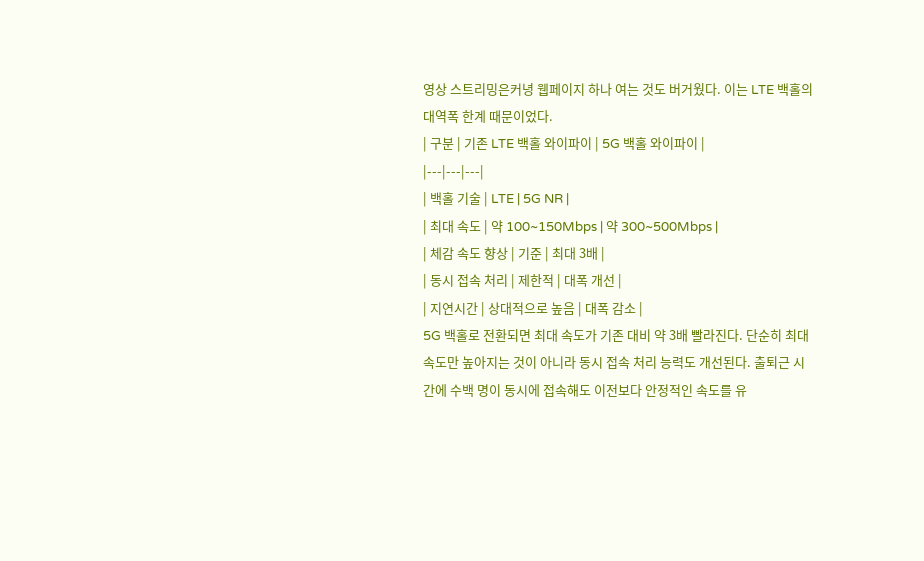영상 스트리밍은커녕 웹페이지 하나 여는 것도 버거웠다. 이는 LTE 백홀의 대역폭 한계 때문이었다.
| 구분 | 기존 LTE 백홀 와이파이 | 5G 백홀 와이파이 |
|---|---|---|
| 백홀 기술 | LTE | 5G NR |
| 최대 속도 | 약 100~150Mbps | 약 300~500Mbps |
| 체감 속도 향상 | 기준 | 최대 3배 |
| 동시 접속 처리 | 제한적 | 대폭 개선 |
| 지연시간 | 상대적으로 높음 | 대폭 감소 |
5G 백홀로 전환되면 최대 속도가 기존 대비 약 3배 빨라진다. 단순히 최대 속도만 높아지는 것이 아니라 동시 접속 처리 능력도 개선된다. 출퇴근 시간에 수백 명이 동시에 접속해도 이전보다 안정적인 속도를 유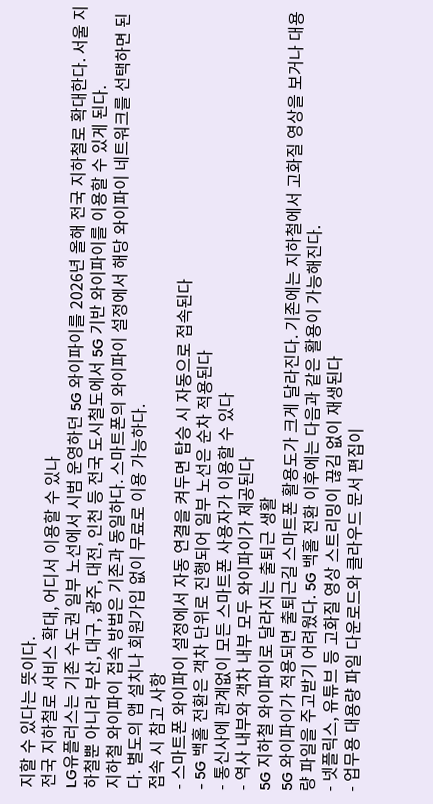지할 수 있다는 뜻이다.
전국 지하철로 서비스 확대, 어디서 이용할 수 있나
LG유플러스는 기존 수도권 일부 노선에서 시범 운영하던 5G 와이파이를 2026년 올해 전국 지하철로 확대한다. 서울 지하철뿐 아니라 부산, 대구, 광주, 대전, 인천 등 전국 도시철도에서 5G 기반 와이파이를 이용할 수 있게 된다.
지하철 와이파이 접속 방법은 기존과 동일하다. 스마트폰의 와이파이 설정에서 해당 와이파이 네트워크를 선택하면 된다. 별도의 앱 설치나 회원가입 없이 무료로 이용 가능하다.
접속 시 참고 사항
- 스마트폰 와이파이 설정에서 자동 연결을 켜두면 탑승 시 자동으로 접속된다
- 5G 백홀 전환은 객차 단위로 진행되어 일부 노선은 순차 적용된다
- 통신사에 관계없이 모든 스마트폰 사용자가 이용할 수 있다
- 역사 내부와 객차 내부 모두 와이파이가 제공된다
5G 지하철 와이파이로 달라지는 출퇴근 생활
5G 와이파이가 적용되면 출퇴근길 스마트폰 활용도가 크게 달라진다. 기존에는 지하철에서 고화질 영상을 보거나 대용량 파일을 주고받기 어려웠다. 5G 백홀 전환 이후에는 다음과 같은 활용이 가능해진다.
- 넷플릭스, 유튜브 등 고화질 영상 스트리밍이 끊김 없이 재생된다
- 업무용 대용량 파일 다운로드와 클라우드 문서 편집이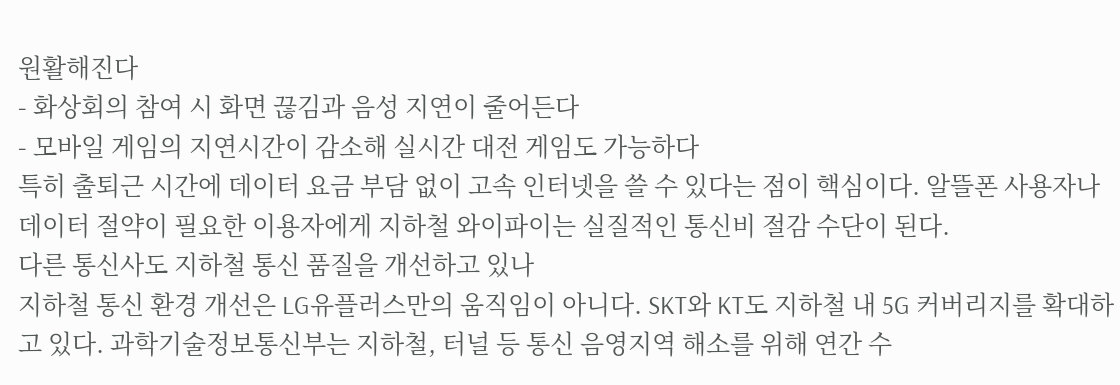원활해진다
- 화상회의 참여 시 화면 끊김과 음성 지연이 줄어든다
- 모바일 게임의 지연시간이 감소해 실시간 대전 게임도 가능하다
특히 출퇴근 시간에 데이터 요금 부담 없이 고속 인터넷을 쓸 수 있다는 점이 핵심이다. 알뜰폰 사용자나 데이터 절약이 필요한 이용자에게 지하철 와이파이는 실질적인 통신비 절감 수단이 된다.
다른 통신사도 지하철 통신 품질을 개선하고 있나
지하철 통신 환경 개선은 LG유플러스만의 움직임이 아니다. SKT와 KT도 지하철 내 5G 커버리지를 확대하고 있다. 과학기술정보통신부는 지하철, 터널 등 통신 음영지역 해소를 위해 연간 수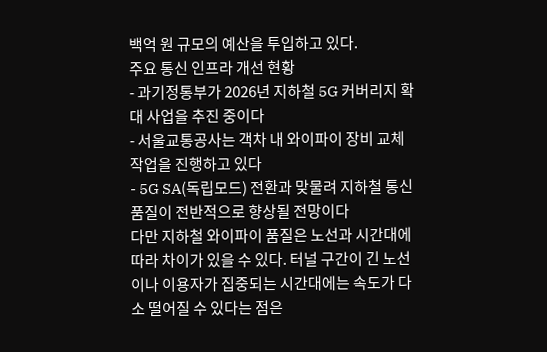백억 원 규모의 예산을 투입하고 있다.
주요 통신 인프라 개선 현황
- 과기정통부가 2026년 지하철 5G 커버리지 확대 사업을 추진 중이다
- 서울교통공사는 객차 내 와이파이 장비 교체 작업을 진행하고 있다
- 5G SA(독립모드) 전환과 맞물려 지하철 통신 품질이 전반적으로 향상될 전망이다
다만 지하철 와이파이 품질은 노선과 시간대에 따라 차이가 있을 수 있다. 터널 구간이 긴 노선이나 이용자가 집중되는 시간대에는 속도가 다소 떨어질 수 있다는 점은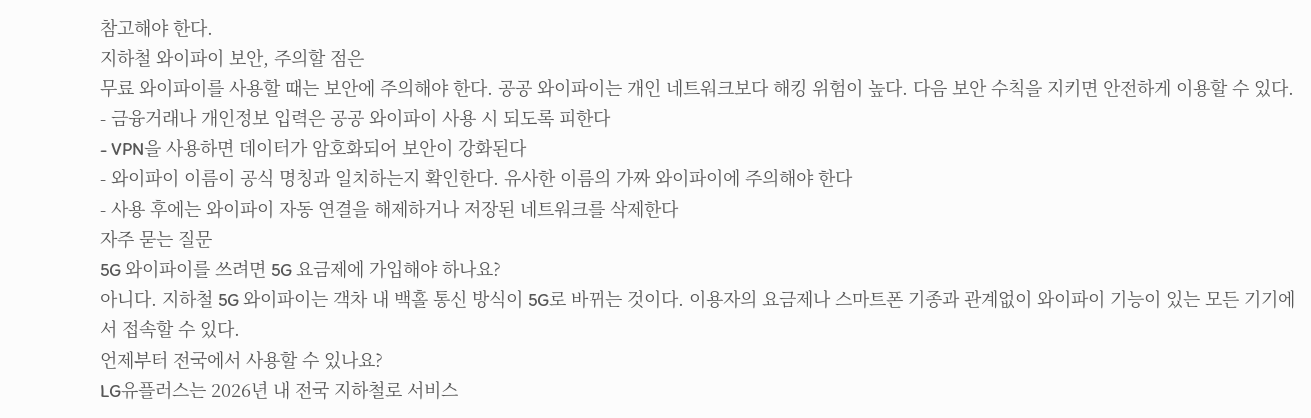참고해야 한다.
지하철 와이파이 보안, 주의할 점은
무료 와이파이를 사용할 때는 보안에 주의해야 한다. 공공 와이파이는 개인 네트워크보다 해킹 위험이 높다. 다음 보안 수칙을 지키면 안전하게 이용할 수 있다.
- 금융거래나 개인정보 입력은 공공 와이파이 사용 시 되도록 피한다
- VPN을 사용하면 데이터가 암호화되어 보안이 강화된다
- 와이파이 이름이 공식 명칭과 일치하는지 확인한다. 유사한 이름의 가짜 와이파이에 주의해야 한다
- 사용 후에는 와이파이 자동 연결을 해제하거나 저장된 네트워크를 삭제한다
자주 묻는 질문
5G 와이파이를 쓰려면 5G 요금제에 가입해야 하나요?
아니다. 지하철 5G 와이파이는 객차 내 백홀 통신 방식이 5G로 바뀌는 것이다. 이용자의 요금제나 스마트폰 기종과 관계없이 와이파이 기능이 있는 모든 기기에서 접속할 수 있다.
언제부터 전국에서 사용할 수 있나요?
LG유플러스는 2026년 내 전국 지하철로 서비스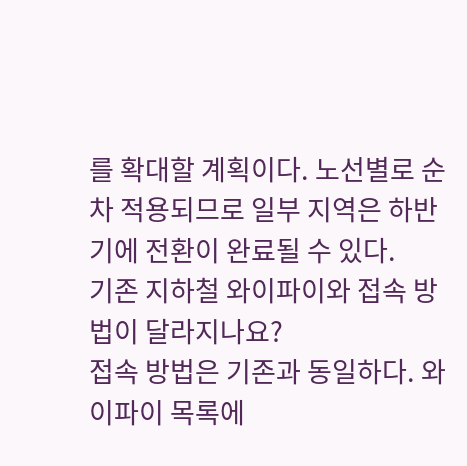를 확대할 계획이다. 노선별로 순차 적용되므로 일부 지역은 하반기에 전환이 완료될 수 있다.
기존 지하철 와이파이와 접속 방법이 달라지나요?
접속 방법은 기존과 동일하다. 와이파이 목록에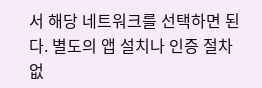서 해당 네트워크를 선택하면 된다. 별도의 앱 설치나 인증 절차 없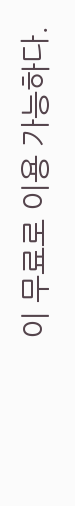이 무료로 이용 가능하다.